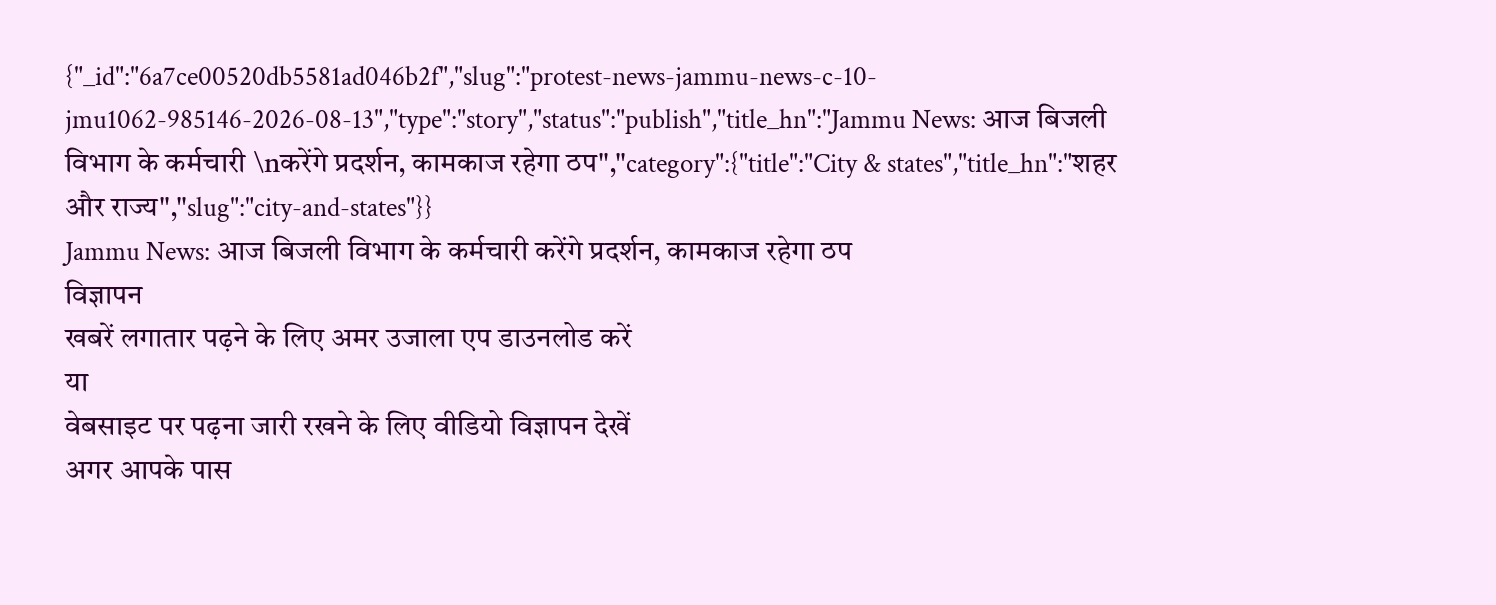{"_id":"6a7ce00520db5581ad046b2f","slug":"protest-news-jammu-news-c-10-jmu1062-985146-2026-08-13","type":"story","status":"publish","title_hn":"Jammu News: आज बिजली विभाग के कर्मचारी \nकरेंगे प्रदर्शन, कामकाज रहेगा ठप","category":{"title":"City & states","title_hn":"शहर और राज्य","slug":"city-and-states"}}
Jammu News: आज बिजली विभाग के कर्मचारी करेंगे प्रदर्शन, कामकाज रहेगा ठप
विज्ञापन
खबरें लगातार पढ़ने के लिए अमर उजाला एप डाउनलोड करें
या
वेबसाइट पर पढ़ना जारी रखने के लिए वीडियो विज्ञापन देखें
अगर आपके पास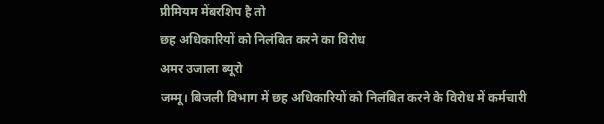प्रीमियम मेंबरशिप है तो
छह अधिकारियों को निलंबित करने का विरोध
अमर उजाला ब्यूरो
जम्मू। बिजली विभाग में छह अधिकारियों को निलंबित करने के विरोध में कर्मचारी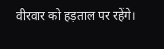वीरवार को हड़ताल पर रहेंगे।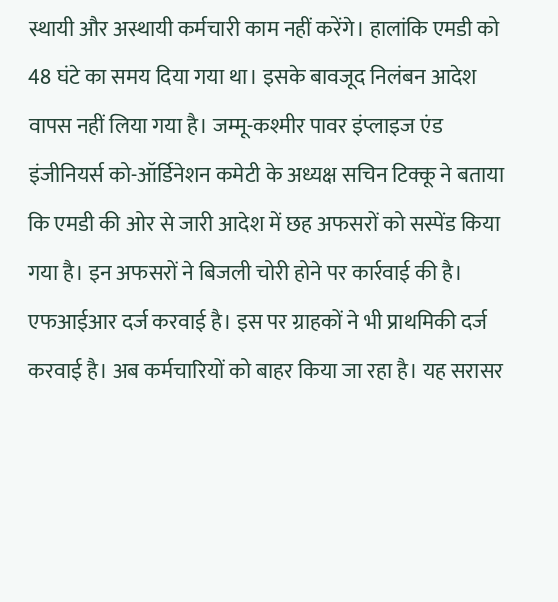स्थायी और अस्थायी कर्मचारी काम नहीं करेंगे। हालांकि एमडी को 48 घंटे का समय दिया गया था। इसके बावजूद निलंबन आदेश वापस नहीं लिया गया है। जम्मू-कश्मीर पावर इंप्लाइज एंड इंजीनियर्स को-ऑर्डिनेशन कमेटी के अध्यक्ष सचिन टिक्कू ने बताया कि एमडी की ओर से जारी आदेश में छह अफसरों को सस्पेंड किया गया है। इन अफसरों ने बिजली चोरी होने पर कार्रवाई की है। एफआईआर दर्ज करवाई है। इस पर ग्राहकों ने भी प्राथमिकी दर्ज करवाई है। अब कर्मचारियों को बाहर किया जा रहा है। यह सरासर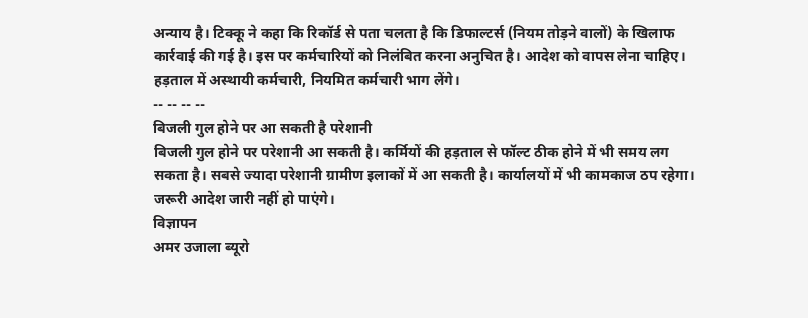अन्याय है। टिक्कू ने कहा कि रिकॉर्ड से पता चलता है कि डिफाल्टर्स (नियम तोड़ने वालों) के खिलाफ कार्रवाई की गई है। इस पर कर्मचारियों को निलंबित करना अनुचित है। आदेश को वापस लेना चाहिए। हड़ताल में अस्थायी कर्मचारी, नियमित कर्मचारी भाग लेंगे।
-- -- -- --
बिजली गुल होने पर आ सकती है परेशानी
बिजली गुल होने पर परेशानी आ सकती है। कर्मियों की हड़ताल से फॉल्ट ठीक होने में भी समय लग सकता है। सबसे ज्यादा परेशानी ग्रामीण इलाकों में आ सकती है। कार्यालयों में भी कामकाज ठप रहेगा। जरूरी आदेश जारी नहीं हो पाएंगे।
विज्ञापन
अमर उजाला ब्यूरो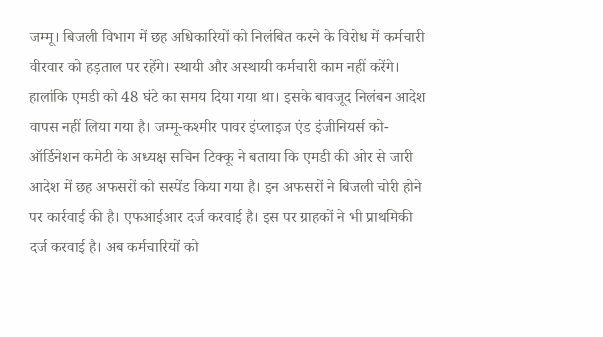जम्मू। बिजली विभाग में छह अधिकारियों को निलंबित करने के विरोध में कर्मचारी वीरवार को हड़ताल पर रहेंगे। स्थायी और अस्थायी कर्मचारी काम नहीं करेंगे। हालांकि एमडी को 48 घंटे का समय दिया गया था। इसके बावजूद निलंबन आदेश वापस नहीं लिया गया है। जम्मू-कश्मीर पावर इंप्लाइज एंड इंजीनियर्स को-ऑर्डिनेशन कमेटी के अध्यक्ष सचिन टिक्कू ने बताया कि एमडी की ओर से जारी आदेश में छह अफसरों को सस्पेंड किया गया है। इन अफसरों ने बिजली चोरी होने पर कार्रवाई की है। एफआईआर दर्ज करवाई है। इस पर ग्राहकों ने भी प्राथमिकी दर्ज करवाई है। अब कर्मचारियों को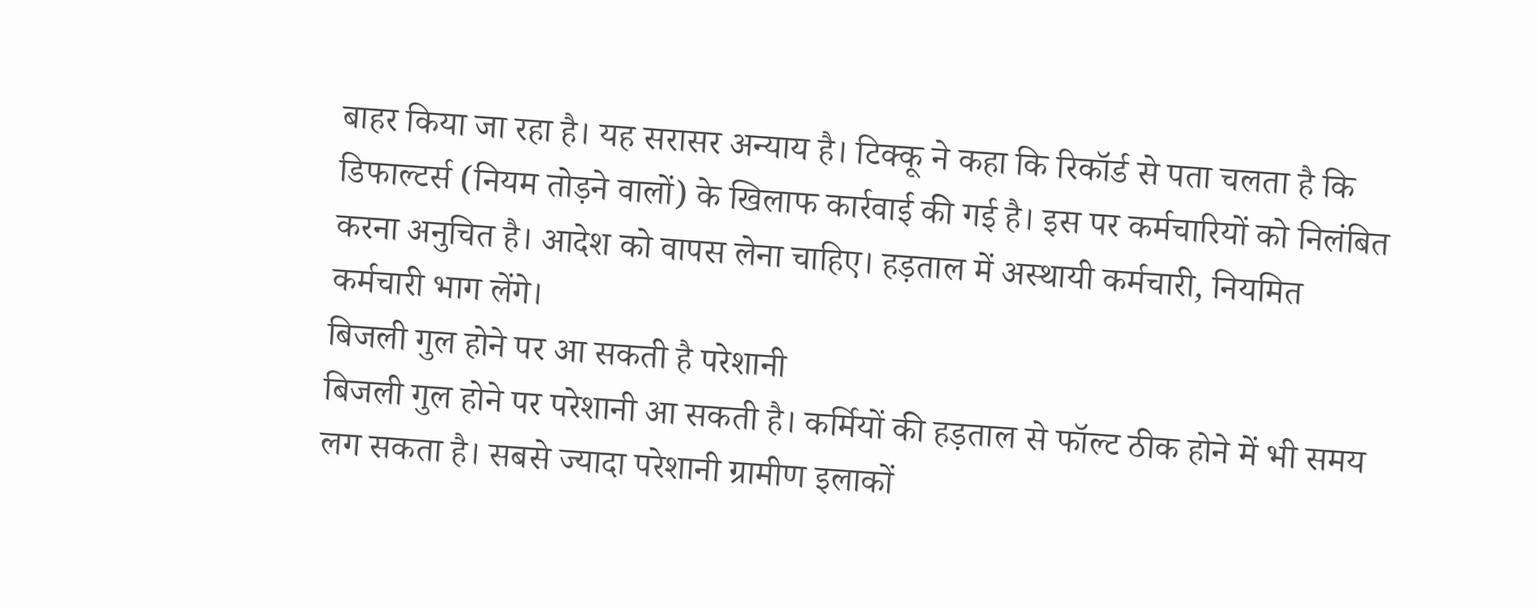बाहर किया जा रहा है। यह सरासर अन्याय है। टिक्कू ने कहा कि रिकॉर्ड से पता चलता है कि डिफाल्टर्स (नियम तोड़ने वालों) के खिलाफ कार्रवाई की गई है। इस पर कर्मचारियों को निलंबित करना अनुचित है। आदेश को वापस लेना चाहिए। हड़ताल में अस्थायी कर्मचारी, नियमित कर्मचारी भाग लेंगे।
बिजली गुल होने पर आ सकती है परेशानी
बिजली गुल होने पर परेशानी आ सकती है। कर्मियों की हड़ताल से फॉल्ट ठीक होने में भी समय लग सकता है। सबसे ज्यादा परेशानी ग्रामीण इलाकों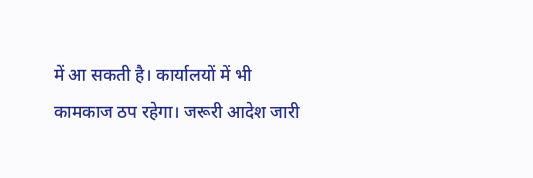में आ सकती है। कार्यालयों में भी कामकाज ठप रहेगा। जरूरी आदेश जारी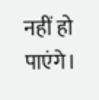नहीं हो पाएंगे।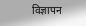विज्ञापन